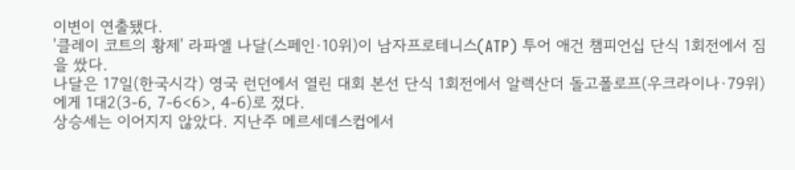이변이 연출됐다.
'클레이 코트의 황제' 라파엘 나달(스페인·10위)이 남자프로테니스(ATP) 투어 애건 챔피언십 단식 1회전에서 짐을 쌌다.
나달은 17일(한국시각) 영국 런던에서 열린 대회 본선 단식 1회전에서 알렉산더 돌고폴로프(우크라이나·79위)에게 1대2(3-6, 7-6<6>, 4-6)로 졌다.
상승세는 이어지지 않았다. 지난주 메르세데스컵에서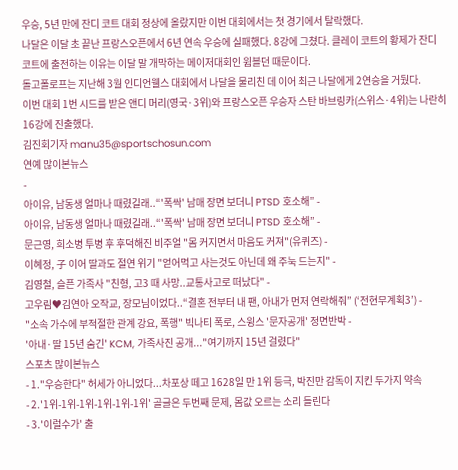우승, 5년 만에 잔디 코트 대회 정상에 올랐지만 이번 대회에서는 첫 경기에서 탈락했다.
나달은 이달 초 끝난 프랑스오픈에서 6년 연속 우승에 실패했다. 8강에 그쳤다. 클레이 코트의 황제가 잔디 코트에 출전하는 이유는 이달 말 개막하는 메이저대회인 윔블던 때문이다.
돌고폴로프는 지난해 3월 인디언웰스 대회에서 나달을 물리친 데 이어 최근 나달에게 2연승을 거뒀다.
이번 대회 1번 시드를 받은 앤디 머리(영국·3위)와 프랑스오픈 우승자 스탄 바브링카(스위스·4위)는 나란히 16강에 진출했다.
김진회기자 manu35@sportschosun.com
연예 많이본뉴스
-
아이유, 남동생 얼마나 때렸길래..“'폭싹' 남매 장면 보더니 PTSD 호소해” -
아이유, 남동생 얼마나 때렸길래..“'폭싹' 남매 장면 보더니 PTSD 호소해” -
문근영, 희소병 투병 후 후덕해진 비주얼 "몸 커지면서 마음도 커져"(유퀴즈) -
이혜정, 子 이어 딸과도 절연 위기 "얻어먹고 사는것도 아닌데 왜 주눅 드는지" -
김영철, 슬픈 가족사 "친형, 고3 때 사망..교통사고로 떠났다" -
고우림♥김연아 오작교, 장모님이었다..“결혼 전부터 내 팬, 아내가 먼저 연락해줘” (‘전현무계획3’) -
"소속 가수에 부적절한 관계 강요, 폭행" 빅나티 폭로, 스윙스 '문자공개' 정면반박 -
'아내·딸 15년 숨긴' KCM, 가족사진 공개..."여기까지 15년 걸렸다"
스포츠 많이본뉴스
- 1."우승한다" 허세가 아니었다...차포상 떼고 1628일 만 1위 등극, 박진만 감독이 지킨 두가지 약속
- 2.'1위-1위-1위-1위-1위-1위' 골글은 두번째 문제, 몸값 오르는 소리 들린다
- 3.'이럴수가' 출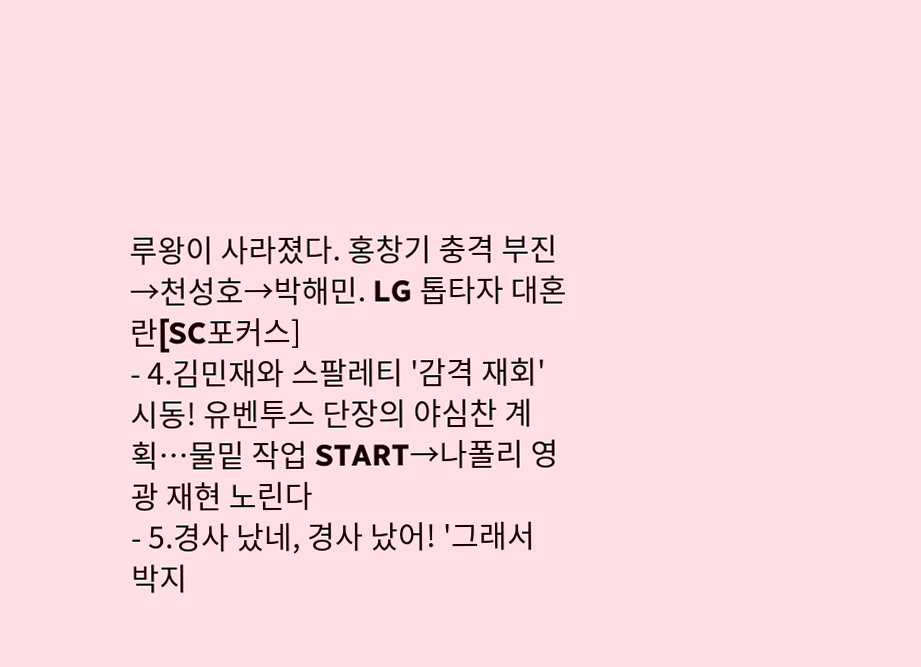루왕이 사라졌다. 홍창기 충격 부진→천성호→박해민. LG 톱타자 대혼란[SC포커스]
- 4.김민재와 스팔레티 '감격 재회' 시동! 유벤투스 단장의 야심찬 계획…물밑 작업 START→나폴리 영광 재현 노린다
- 5.경사 났네, 경사 났어! '그래서 박지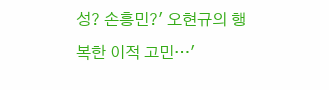성? 손흥민?' 오현규의 행복한 이적 고민…'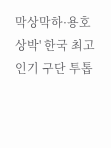막상막하·용호상박' 한국 최고 인기 구단 투톱